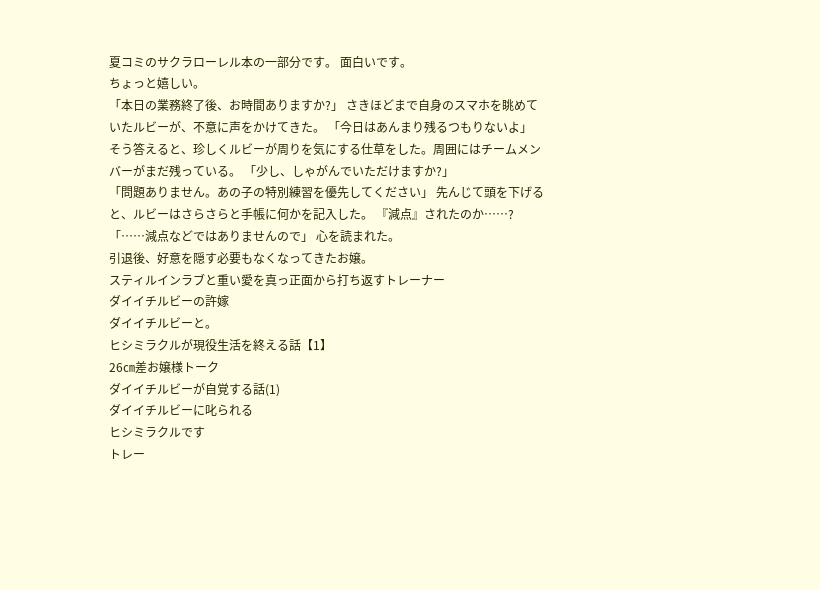夏コミのサクラローレル本の一部分です。 面白いです。
ちょっと嬉しい。
「本日の業務終了後、お時間ありますか?」 さきほどまで自身のスマホを眺めていたルビーが、不意に声をかけてきた。 「今日はあんまり残るつもりないよ」 そう答えると、珍しくルビーが周りを気にする仕草をした。周囲にはチームメンバーがまだ残っている。 「少し、しゃがんでいただけますか?」
「問題ありません。あの子の特別練習を優先してください」 先んじて頭を下げると、ルビーはさらさらと手帳に何かを記入した。 『減点』されたのか……? 「……減点などではありませんので」 心を読まれた。
引退後、好意を隠す必要もなくなってきたお嬢。
スティルインラブと重い愛を真っ正面から打ち返すトレーナー
ダイイチルビーの許嫁
ダイイチルビーと。
ヒシミラクルが現役生活を終える話【1】
26㎝差お嬢様トーク
ダイイチルビーが自覚する話(1)
ダイイチルビーに叱られる
ヒシミラクルです
トレー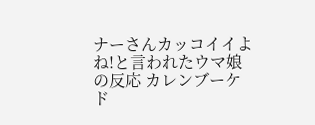ナーさんカッコイイよね!と言われたウマ娘の反応 カレンブーケド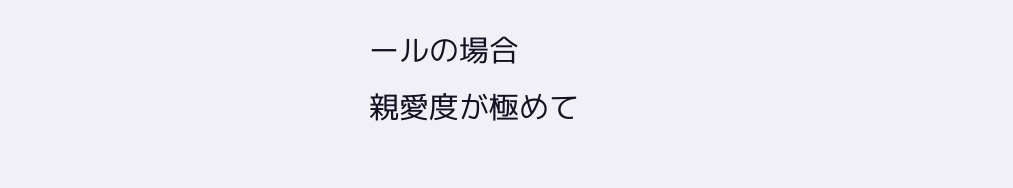ールの場合
親愛度が極めて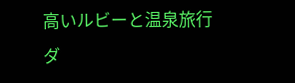高いルビーと温泉旅行
ダ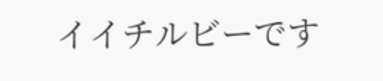イイチルビーです